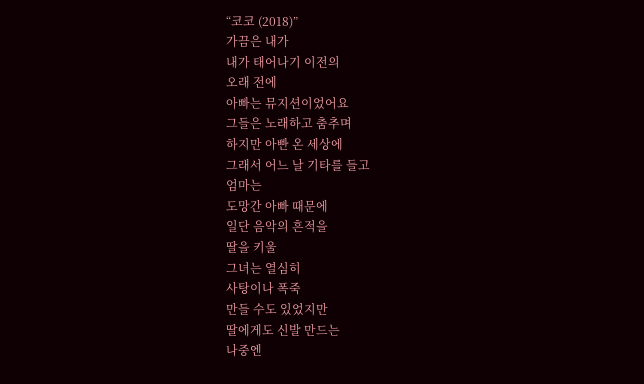“코코 (2018)”
가끔은 내가
내가 태어나기 이전의
오래 전에
아빠는 뮤지션이었어요
그들은 노래하고 춤추며
하지만 아빤 온 세상에
그래서 어느 날 기타를 들고
엄마는
도망간 아빠 때문에
일단 음악의 흔적을
딸을 키울
그녀는 열심히
사탕이나 폭죽
만들 수도 있었지만
딸에게도 신발 만드는
나중엔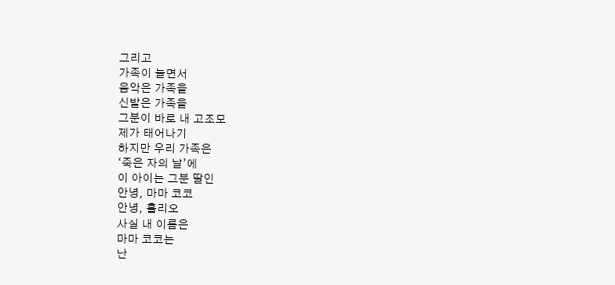그리고
가족이 늘면서
음악은 가족을
신발은 가족을
그분이 바로 내 고조모
제가 태어나기
하지만 우리 가족은
‘죽은 자의 날’에
이 아이는 그분 딸인
안녕, 마마 코코
안녕, 훌리오
사실 내 이름은
마마 코코는
난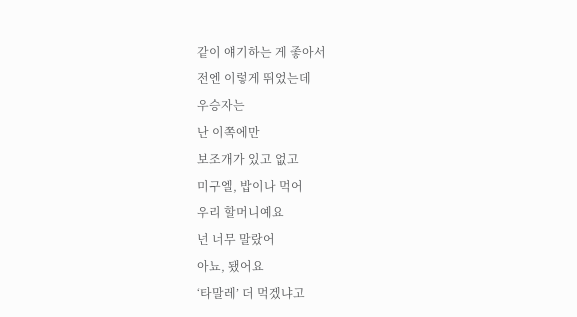같이 얘기하는 게 좋아서
전엔 이렇게 뛰었는데
우승자는
난 이쪽에만
보조개가 있고 없고
미구엘, 밥이나 먹어
우리 할머니예요
넌 너무 말랐어
아뇨, 됐어요
‘타말레’ 더 먹겠냐고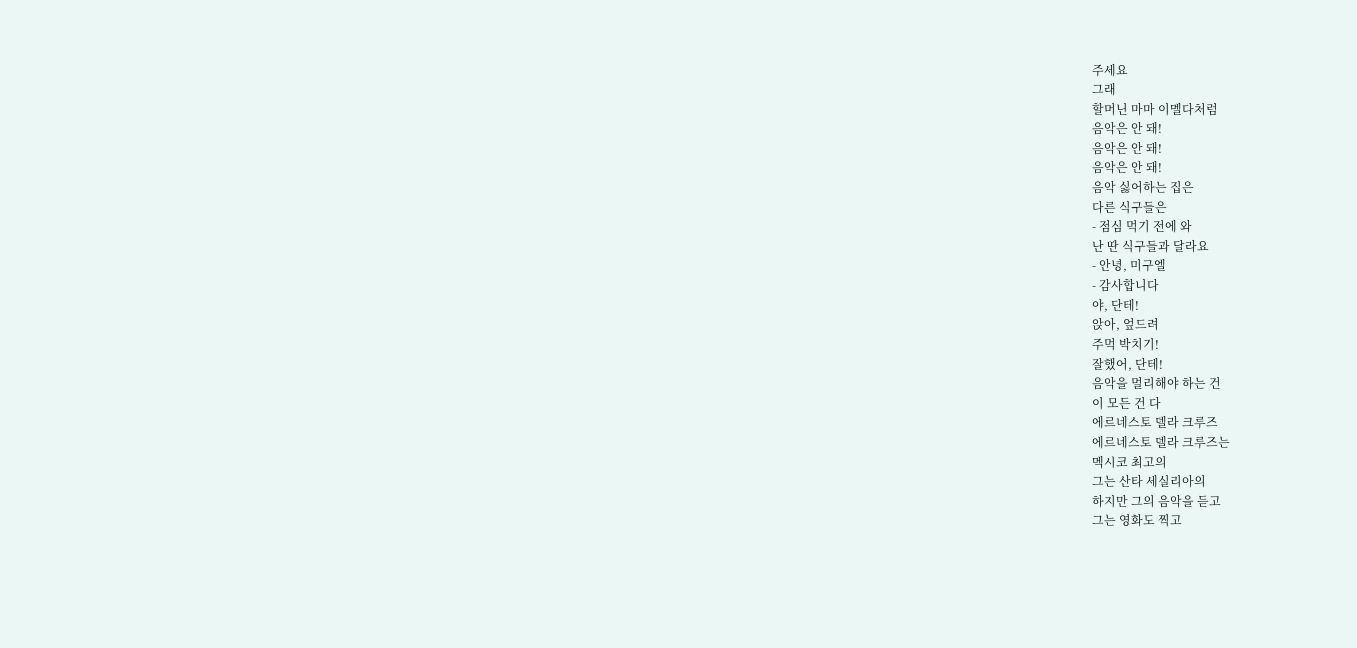주세요
그래
할머닌 마마 이멜다처럼
음악은 안 돼!
음악은 안 돼!
음악은 안 돼!
음악 싫어하는 집은
다른 식구들은
- 점심 먹기 전에 와
난 딴 식구들과 달라요
- 안녕, 미구엘
- 감사합니다
야, 단테!
앉아, 엎드려
주먹 박치기!
잘했어, 단테!
음악을 멀리해야 하는 건
이 모든 건 다
에르네스토 델라 크루즈
에르네스토 델라 크루즈는
멕시코 최고의
그는 산타 세실리아의
하지만 그의 음악을 듣고
그는 영화도 찍고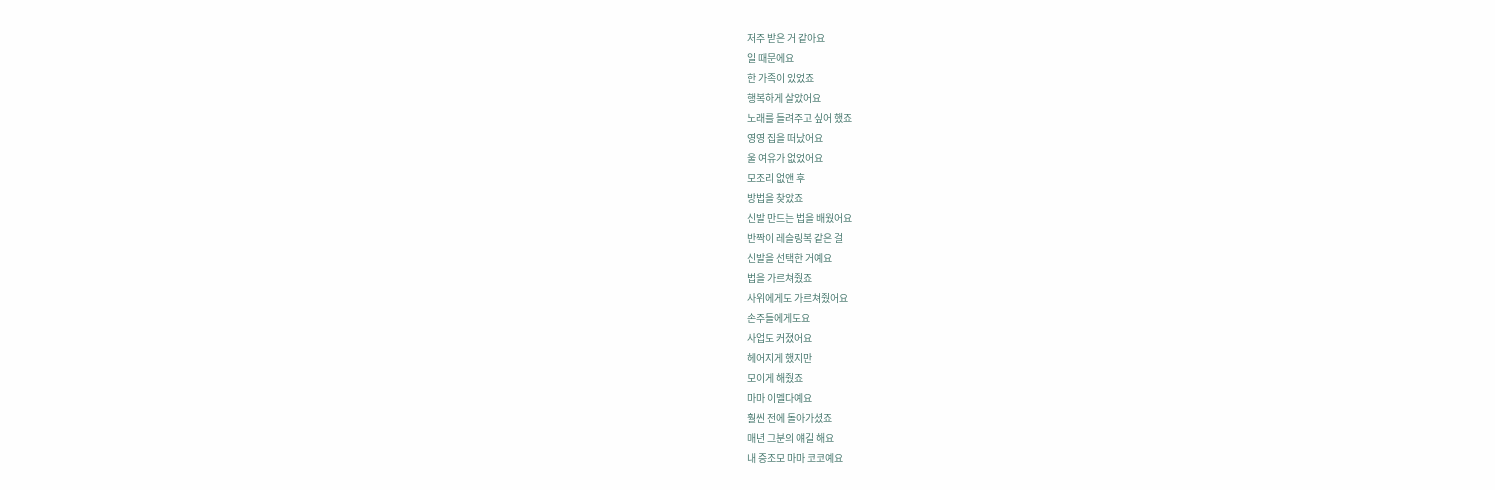저주 받은 거 같아요
일 때문에요
한 가족이 있었죠
행복하게 살았어요
노래를 들려주고 싶어 했죠
영영 집을 떠났어요
울 여유가 없었어요
모조리 없앤 후
방법을 찾았죠
신발 만드는 법을 배웠어요
반짝이 레슬링복 같은 걸
신발을 선택한 거예요
법을 가르쳐줬죠
사위에게도 가르쳐줬어요
손주들에게도요
사업도 커졌어요
헤어지게 했지만
모이게 해줬죠
마마 이멜다예요
훨씬 전에 돌아가셨죠
매년 그분의 얘길 해요
내 증조모 마마 코코예요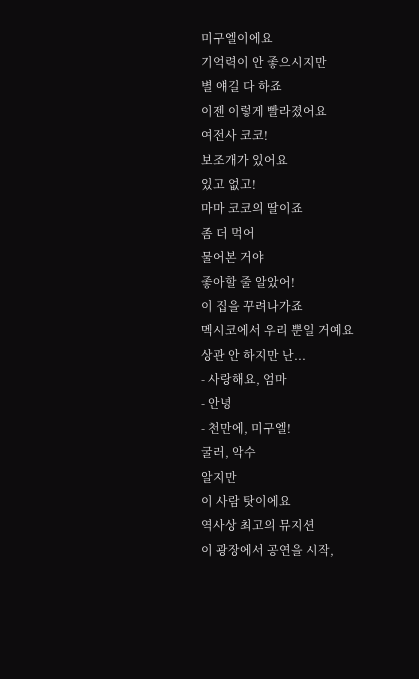미구엘이에요
기억력이 안 좋으시지만
별 얘길 다 하죠
이젠 이렇게 빨라졌어요
여전사 코코!
보조개가 있어요
있고 없고!
마마 코코의 딸이죠
좀 더 먹어
물어본 거야
좋아할 줄 알았어!
이 집을 꾸려나가죠
멕시코에서 우리 뿐일 거예요
상관 안 하지만 난...
- 사랑해요, 엄마
- 안녕
- 천만에, 미구엘!
굴러, 악수
알지만
이 사람 탓이에요
역사상 최고의 뮤지션
이 광장에서 공연을 시작,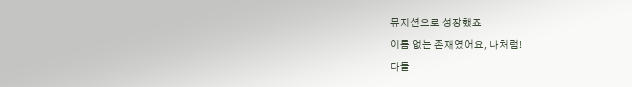뮤지션으로 성장했죠
이름 없는 존재였어요, 나처럼!
다들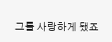그를 사랑하게 됐죠